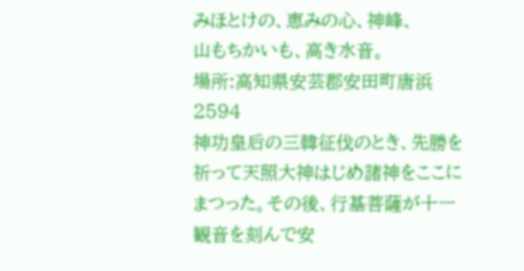みほとけの、恵みの心、神峰、
山もちかいも、高き水音。
場所:高知県安芸郡安田町唐浜2594
神功皇后の三韓征伐のとき、先勝を祈って天照大神はじめ諸神をここにまつった。その後、行基菩薩が十一観音を刻んで安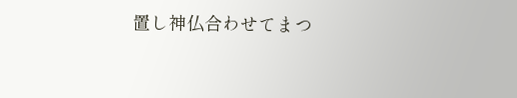置し神仏合わせてまつ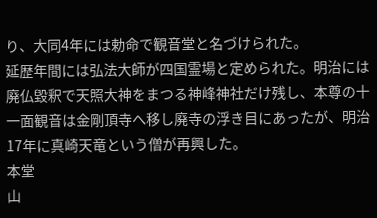り、大同4年には勅命で観音堂と名づけられた。
延歴年間には弘法大師が四国霊場と定められた。明治には廃仏毀釈で天照大神をまつる神峰神社だけ残し、本尊の十一面観音は金剛頂寺へ移し廃寺の浮き目にあったが、明治17年に真崎天竜という僧が再興した。
本堂
山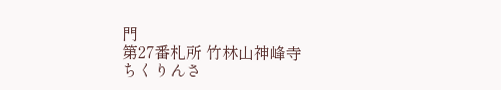門
第27番札所 竹林山神峰寺
ちくりんさ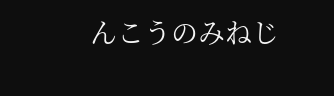んこうのみねじ